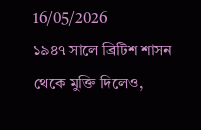16/05/2026
১৯৪৭ সালে ব্রিটিশ শাসন থেকে মুক্তি দিলেও,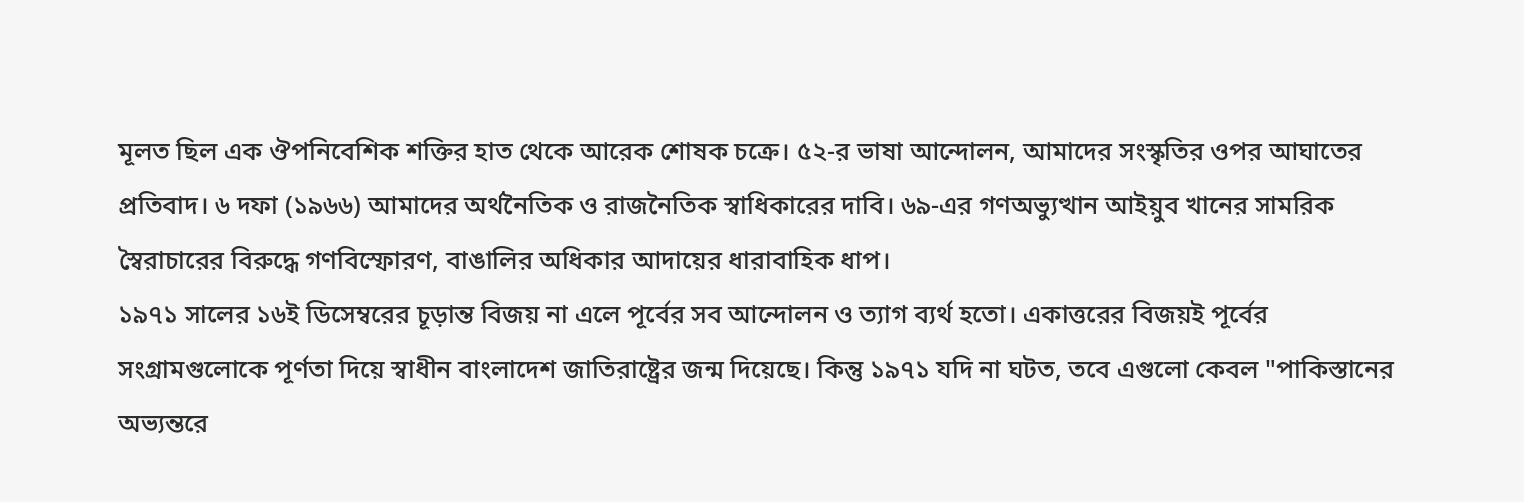মূলত ছিল এক ঔপনিবেশিক শক্তির হাত থেকে আরেক শোষক চক্রে। ৫২-র ভাষা আন্দোলন, আমাদের সংস্কৃতির ওপর আঘাতের প্রতিবাদ। ৬ দফা (১৯৬৬) আমাদের অর্থনৈতিক ও রাজনৈতিক স্বাধিকারের দাবি। ৬৯-এর গণঅভ্যুত্থান আইয়ুব খানের সামরিক স্বৈরাচারের বিরুদ্ধে গণবিস্ফোরণ, বাঙালির অধিকার আদায়ের ধারাবাহিক ধাপ।
১৯৭১ সালের ১৬ই ডিসেম্বরের চূড়ান্ত বিজয় না এলে পূর্বের সব আন্দোলন ও ত্যাগ ব্যর্থ হতো। একাত্তরের বিজয়ই পূর্বের সংগ্রামগুলোকে পূর্ণতা দিয়ে স্বাধীন বাংলাদেশ জাতিরাষ্ট্রের জন্ম দিয়েছে। কিন্তু ১৯৭১ যদি না ঘটত, তবে এগুলো কেবল "পাকিস্তানের অভ্যন্তরে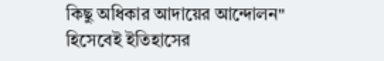কিছু অধিকার আদায়ের আন্দোলন" হিসেবেই ইতিহাসের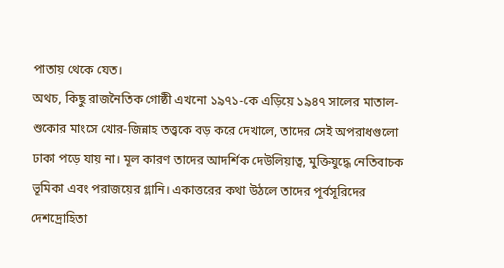পাতায় থেকে যেত।
অথচ, কিছু রাজনৈতিক গোষ্ঠী এখনো ১৯৭১-কে এড়িয়ে ১৯৪৭ সালের মাতাল-শুকোর মাংসে খোর-জিন্নাহ তত্ত্বকে বড় করে দেখালে, তাদের সেই অপরাধগুলো ঢাকা পড়ে যায় না। মূল কারণ তাদের আদর্শিক দেউলিয়াত্ব, মুক্তিযুদ্ধে নেতিবাচক ভূমিকা এবং পরাজয়ের গ্লানি। একাত্তরের কথা উঠলে তাদের পূর্বসূরিদের দেশদ্রোহিতা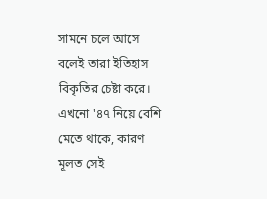সামনে চলে আসে বলেই তারা ইতিহাস বিকৃতির চেষ্টা করে। এখনো '৪৭ নিয়ে বেশি মেতে থাকে, কারণ মূলত সেই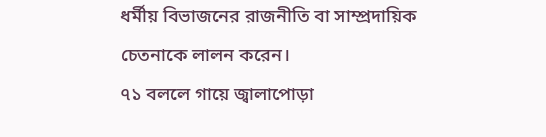ধর্মীয় বিভাজনের রাজনীতি বা সাম্প্রদায়িক চেতনাকে লালন করেন।
৭১ বললে গায়ে জ্বালাপোড়া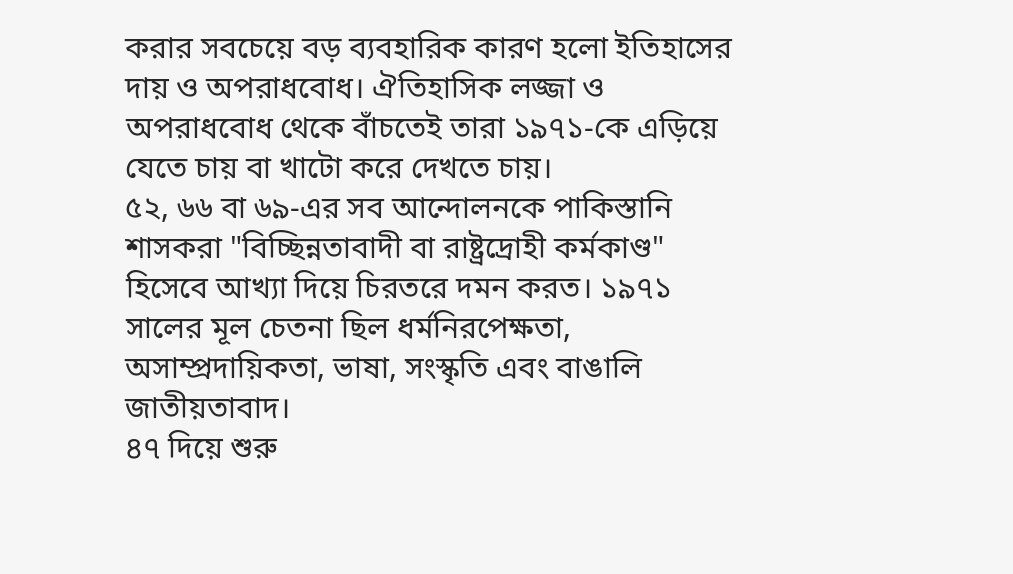করার সবচেয়ে বড় ব্যবহারিক কারণ হলো ইতিহাসের দায় ও অপরাধবোধ। ঐতিহাসিক লজ্জা ও অপরাধবোধ থেকে বাঁচতেই তারা ১৯৭১-কে এড়িয়ে যেতে চায় বা খাটো করে দেখতে চায়।
৫২, ৬৬ বা ৬৯-এর সব আন্দোলনকে পাকিস্তানি শাসকরা "বিচ্ছিন্নতাবাদী বা রাষ্ট্রদ্রোহী কর্মকাণ্ড" হিসেবে আখ্যা দিয়ে চিরতরে দমন করত। ১৯৭১ সালের মূল চেতনা ছিল ধর্মনিরপেক্ষতা, অসাম্প্রদায়িকতা, ভাষা, সংস্কৃতি এবং বাঙালি জাতীয়তাবাদ।
৪৭ দিয়ে শুরু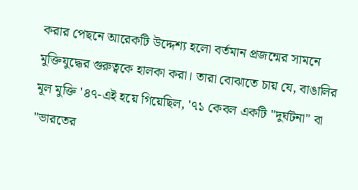করার পেছনে আরেকটি উদ্দেশ্য হলো বর্তমান প্রজন্মের সামনে মুক্তিযুদ্ধের গুরুত্বকে হালকা করা। তারা বোঝাতে চায় যে, বাঙালির মূল মুক্তি '৪৭-এই হয়ে গিয়েছিল, '৭১ কেবল একটি "দুর্ঘটনা" বা "ভারতের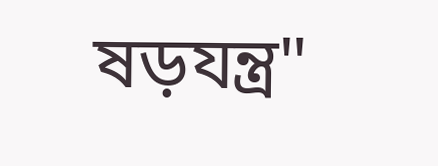ষড়যন্ত্র"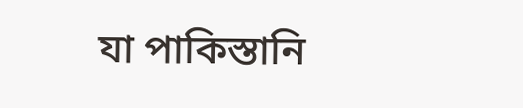যা পাকিস্তানি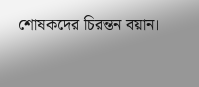শোষকদের চিরন্তন বয়ান।